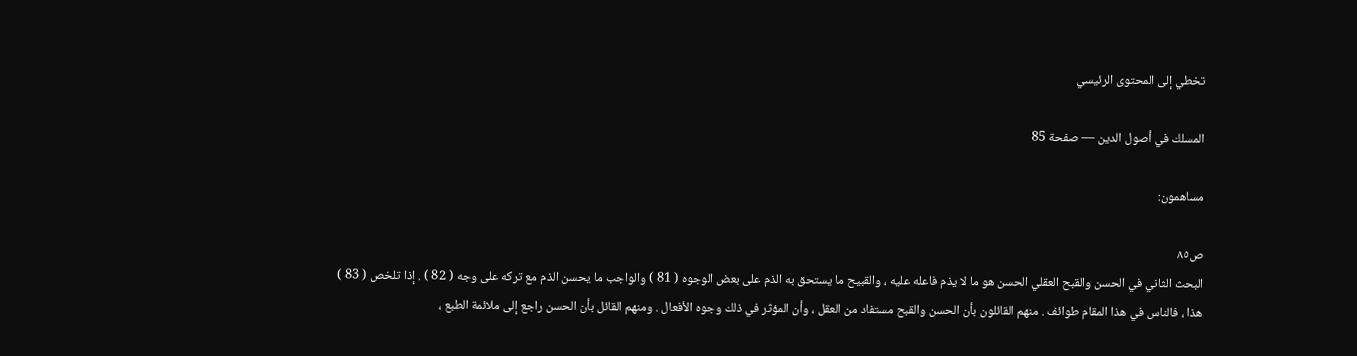تخطي إلى المحتوى الرئيسي

المسلك في أصول الدين — صفحة 85

مساهمون:

ص٨٥
البحث الثاني في الحسن والقبح العقلي الحسن هو ما لا يذم فاعله عليه ، والقبيح ما يستحق به الذم على بعض الوجوه ( 81 ) والواجب ما يحسن الذم مع تركه على وجه ( 82 ) . إذا تلخص ( 83 ) هذا ، فالناس في هذا المقام طوائف . منهم القائلون بأن الحسن والقبح مستفاد من العقل ، وأن المؤثر في ذلك وجوه الأفعال . ومنهم القائل بأن الحسن راجع إلى ملائمة الطبع ،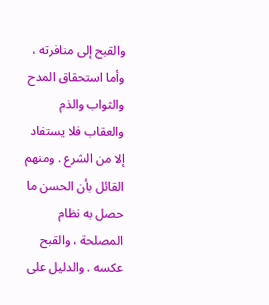والقبح إلى منافرته ، وأما استحقاق المدح والثواب والذم والعقاب فلا يستفاد إلا من الشرع . ومنهم القائل بأن الحسن ما حصل به نظام المصلحة ، والقبح عكسه . والدليل على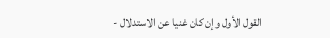القول الأول وإن كان غنيا عن الاستدلال -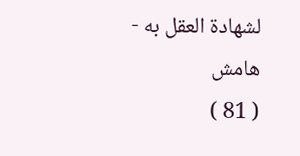لشهادة العقل به -
هامش
( 81 )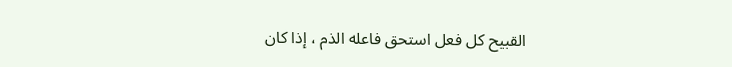القبيح كل فعل استحق فاعله الذم ، إذا كان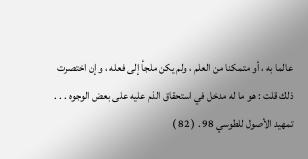عالما به ، أو متمكنا من العلم ، ولم يكن ملجأ إلى فعله ، وإن اختصرت ذلك قلت : هو ما له مدخل في استحقاق الذم عليه على بعض الوجوه . . . تمهيد الأصول للطوسي 98 . ( 82 )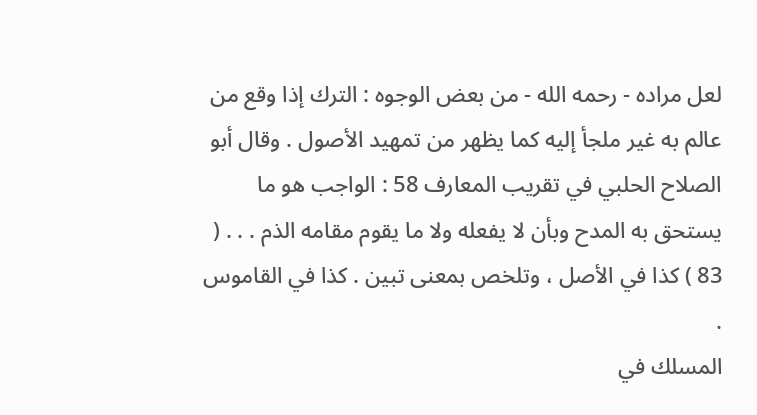لعل مراده - رحمه الله - من بعض الوجوه : الترك إذا وقع من عالم به غير ملجأ إليه كما يظهر من تمهيد الأصول . وقال أبو الصلاح الحلبي في تقريب المعارف 58 : الواجب هو ما يستحق به المدح وبأن لا يفعله ولا ما يقوم مقامه الذم . . . ( 83 ) كذا في الأصل ، وتلخص بمعنى تبين . كذا في القاموس .
المسلك في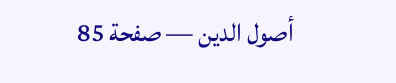أصول الدين — صفحة 85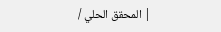| المحقق الحلي /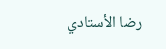رضا الأستادي